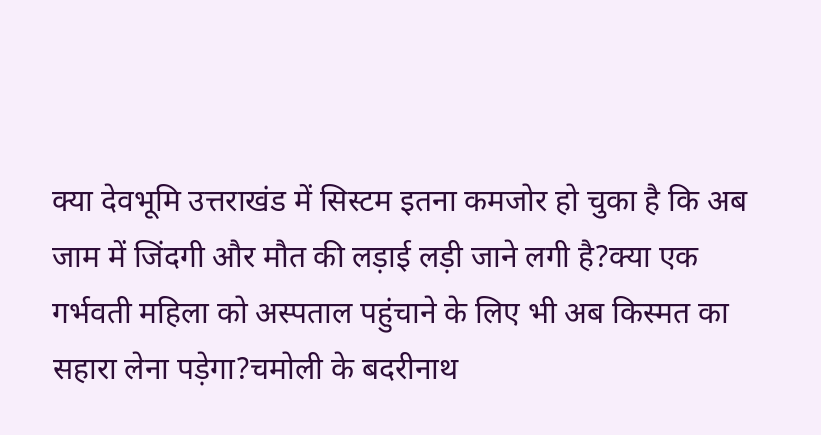क्या देवभूमि उत्तराखंड में सिस्टम इतना कमजोर हो चुका है कि अब जाम में जिंदगी और मौत की लड़ाई लड़ी जाने लगी है?क्या एक गर्भवती महिला को अस्पताल पहुंचाने के लिए भी अब किस्मत का सहारा लेना पड़ेगा?चमोली के बदरीनाथ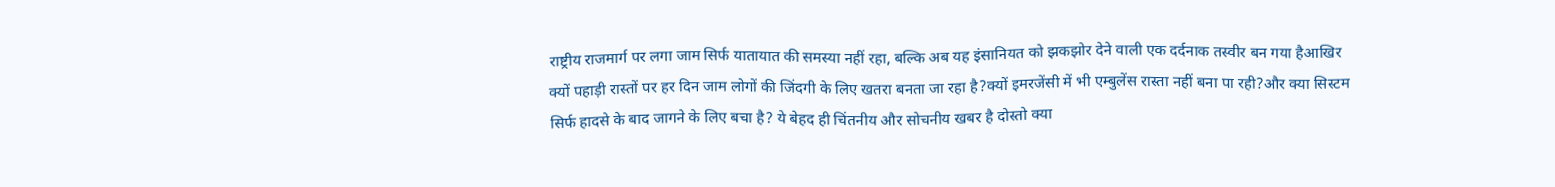राष्ट्रीय राजमार्ग पर लगा जाम सिर्फ यातायात की समस्या नहीं रहा, बल्कि अब यह इंसानियत को झकझोर देने वाली एक दर्दनाक तस्वीर बन गया हैआखिर क्यों पहाड़ी रास्तों पर हर दिन जाम लोगों की जिंदगी के लिए खतरा बनता जा रहा है?क्यों इमरजेंसी में भी एम्बुलेंस रास्ता नहीं बना पा रही?और क्या सिस्टम सिर्फ हादसे के बाद जागने के लिए बचा है? ये बेहद ही चिंतनीय और सोचनीय खबर है दोस्तो क्या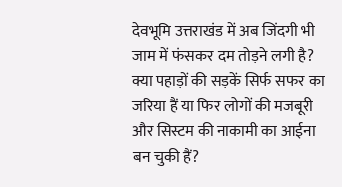देवभूमि उत्तराखंड में अब जिंदगी भी जाम में फंसकर दम तोड़ने लगी है? क्या पहाड़ों की सड़कें सिर्फ सफर का जरिया हैं या फिर लोगों की मजबूरी और सिस्टम की नाकामी का आईना बन चुकी हैं?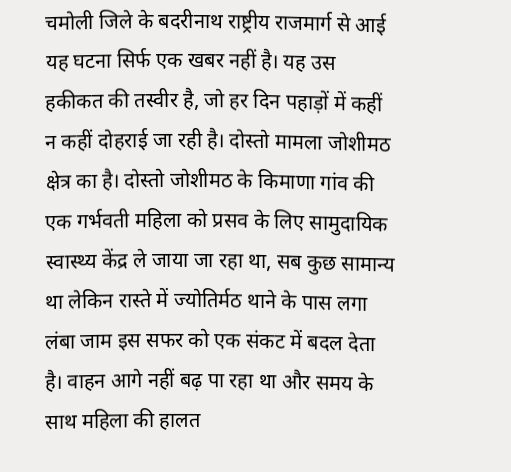चमोली जिले के बदरीनाथ राष्ट्रीय राजमार्ग से आई यह घटना सिर्फ एक खबर नहीं है। यह उस हकीकत की तस्वीर है, जो हर दिन पहाड़ों में कहीं न कहीं दोहराई जा रही है। दोस्तो मामला जोशीमठ क्षेत्र का है। दोस्तो जोशीमठ के किमाणा गांव की एक गर्भवती महिला को प्रसव के लिए सामुदायिक स्वास्थ्य केंद्र ले जाया जा रहा था, सब कुछ सामान्य था लेकिन रास्ते में ज्योतिर्मठ थाने के पास लगा लंबा जाम इस सफर को एक संकट में बदल देता है। वाहन आगे नहीं बढ़ पा रहा था और समय के साथ महिला की हालत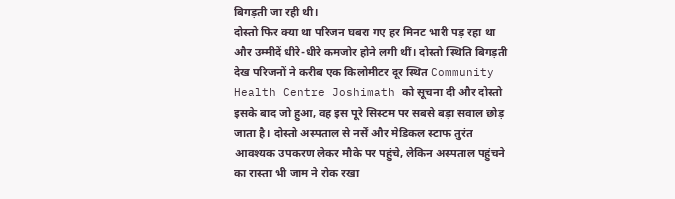बिगड़ती जा रही थी।
दोस्तो फिर क्या था परिजन घबरा गए हर मिनट भारी पड़ रहा था और उम्मीदें धीरे-धीरे कमजोर होने लगी थीं। दोस्तो स्थिति बिगड़ती देख परिजनों ने करीब एक किलोमीटर दूर स्थित Community Health Centre Joshimath को सूचना दी और दोस्तो इसके बाद जो हुआ, वह इस पूरे सिस्टम पर सबसे बड़ा सवाल छोड़ जाता है। दोस्तो अस्पताल से नर्सें और मेडिकल स्टाफ तुरंत आवश्यक उपकरण लेकर मौके पर पहुंचे, लेकिन अस्पताल पहुंचने का रास्ता भी जाम ने रोक रखा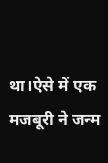था।ऐसे में एक मजबूरी ने जन्म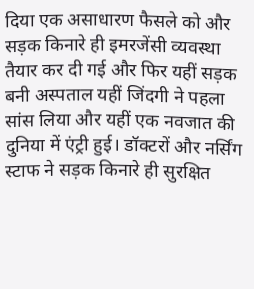दिया एक असाधारण फैसले को और सड़क किनारे ही इमरजेंसी व्यवस्था तैयार कर दी गई और फिर यहीं सड़क बनी अस्पताल यहीं जिंदगी ने पहला सांस लिया और यहीं एक नवजात की दुनिया में एंट्री हुई। डॉक्टरों और नर्सिंग स्टाफ ने सड़क किनारे ही सुरक्षित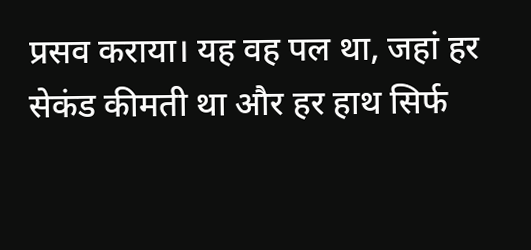प्रसव कराया। यह वह पल था, जहां हर सेकंड कीमती था और हर हाथ सिर्फ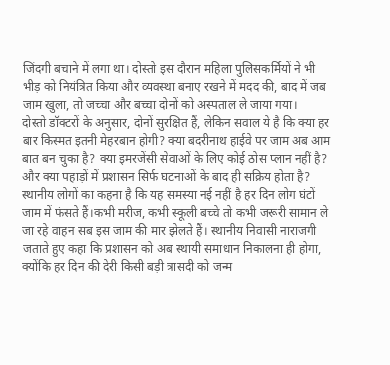जिंदगी बचाने में लगा था। दोस्तो इस दौरान महिला पुलिसकर्मियों ने भी भीड़ को नियंत्रित किया और व्यवस्था बनाए रखने में मदद की, बाद में जब जाम खुला, तो जच्चा और बच्चा दोनों को अस्पताल ले जाया गया।
दोस्तो डॉक्टरों के अनुसार, दोनों सुरक्षित हैं, लेकिन सवाल ये है कि क्या हर बार किस्मत इतनी मेहरबान होगी? क्या बदरीनाथ हाईवे पर जाम अब आम बात बन चुका है? क्या इमरजेंसी सेवाओं के लिए कोई ठोस प्लान नहीं है? और क्या पहाड़ों में प्रशासन सिर्फ घटनाओं के बाद ही सक्रिय होता है? स्थानीय लोगों का कहना है कि यह समस्या नई नहीं है हर दिन लोग घंटों जाम में फंसते हैं।कभी मरीज, कभी स्कूली बच्चे तो कभी जरूरी सामान ले जा रहे वाहन सब इस जाम की मार झेलते हैं। स्थानीय निवासी नाराजगी जताते हुए कहा कि प्रशासन को अब स्थायी समाधान निकालना ही होगा, क्योंकि हर दिन की देरी किसी बड़ी त्रासदी को जन्म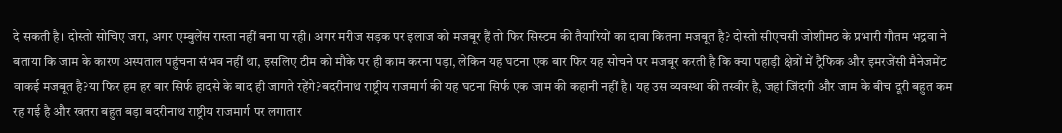दे सकती है। दोस्तो सोचिए जरा, अगर एम्बुलेंस रास्ता नहीं बना पा रही। अगर मरीज सड़क पर इलाज को मजबूर हैं तो फिर सिस्टम की तैयारियों का दावा कितना मजबूत है? दोस्तो सीएचसी जोशीमठ के प्रभारी गौतम भद्रवा ने बताया कि जाम के कारण अस्पताल पहुंचना संभव नहीं था, इसलिए टीम को मौके पर ही काम करना पड़ा, लेकिन यह घटना एक बार फिर यह सोचने पर मजबूर करती है कि क्या पहाड़ी क्षेत्रों में ट्रैफिक और इमरजेंसी मैनेजमेंट वाकई मजबूत है?या फिर हम हर बार सिर्फ हादसे के बाद ही जागते रहेंगे?बदरीनाथ राष्ट्रीय राजमार्ग की यह घटना सिर्फ एक जाम की कहानी नहीं है। यह उस व्यवस्था की तस्वीर है, जहां जिंदगी और जाम के बीच दूरी बहुत कम रह गई है और खतरा बहुत बड़ा बदरीनाथ राष्ट्रीय राजमार्ग पर लगातार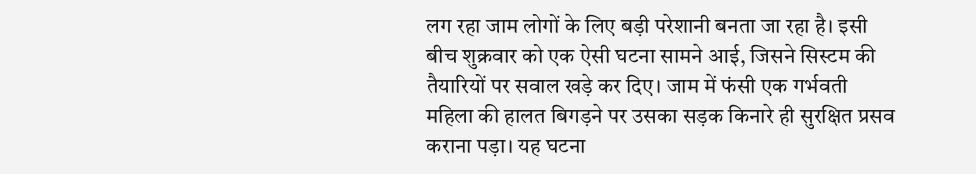लग रहा जाम लोगों के लिए बड़ी परेशानी बनता जा रहा है। इसी बीच शुक्रवार को एक ऐसी घटना सामने आई, जिसने सिस्टम की तैयारियों पर सवाल खड़े कर दिए। जाम में फंसी एक गर्भवती महिला की हालत बिगड़ने पर उसका सड़क किनारे ही सुरक्षित प्रसव कराना पड़ा। यह घटना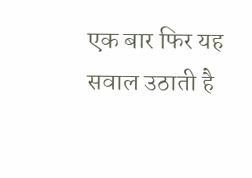एक बार फिर यह सवाल उठाती है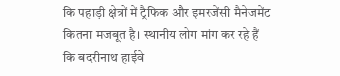कि पहाड़ी क्षेत्रों में ट्रैफिक और इमरजेंसी मैनेजमेंट कितना मजबूत है। स्थानीय लोग मांग कर रहे हैं कि बदरीनाथ हाईवे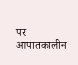पर आपातकालीन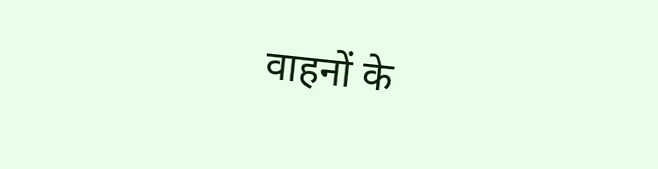वाहनों के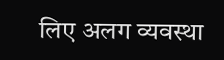लिए अलग व्यवस्था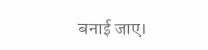बनाई जाए।